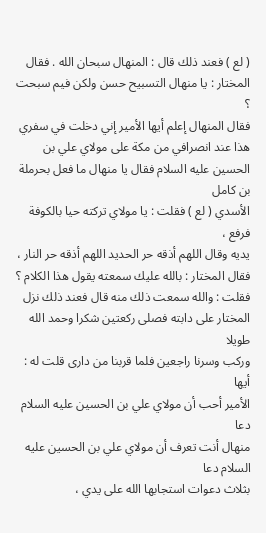( لع ) فعند ذلك قال : المنهال سبحان الله . فقال
المختار : يا منهال التسبيح حسن ولكن فيم سبحت ؟
فقال المنهال إعلم أيها الأمير إني دخلت في سفري
هذا عند انصرافي من مكة على مولاي علي بن
الحسين عليه السلام فقال يا منهال ما فعل بحرملة بن كامل
الأسدي ( لع ) فقلت : يا مولاي تركته حيا بالكوفة فرفع ،
يديه وقال اللهم أذقه حر الحديد اللهم أذقه حر النار ،
فقال المختار : بالله عليك سمعته يقول هذا الكلام ؟
فقلت : والله سمعت ذلك منه قال فعند ذلك نزل
المختار على دابته فصلى ركعتين شكرا وحمد الله طويلا
وركب وسرنا راجعين فلما قربنا من دارى قلت له : أيها
الأمير أحب أن مولاي علي بن الحسين عليه السلام دعا
منهال أنت تعرف أن مولاي علي بن الحسين عليه السلام دعا
بثلاث دعوات استجابها الله على يدي ،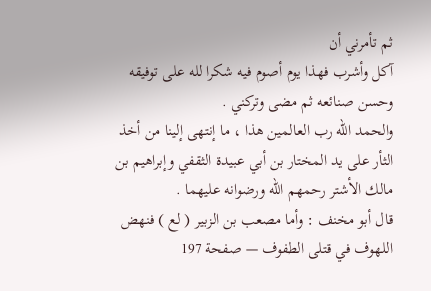ثم تأمرني أن
آكل وأشرب فهذا يوم أصوم فيه شكرا لله على توفيقه
وحسن صنائعه ثم مضى وتركني .
والحمد الله رب العالمين هذا ، ما إنتهى إلينا من أخذ
الثأر على يد المختار بن أبي عبيدة الثقفي وإبراهيم بن
مالك الأشتر رحمهم الله ورضوانه عليهما .
قال أبو مخنف : وأما مصعب بن الزبير ( لع ) فنهض
اللهوف في قتلى الطفوف — صفحة 197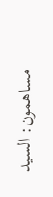مساهمون: السيد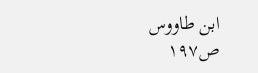ابن طاووس
ص١٩٧